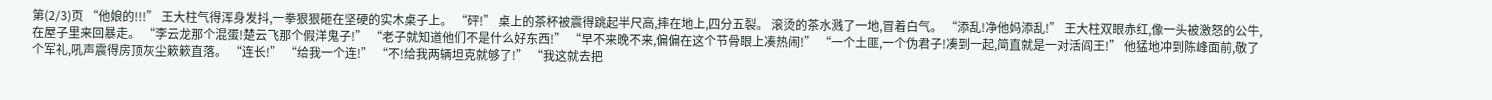第(2/3)页 “他娘的!!!” 王大柱气得浑身发抖,一拳狠狠砸在坚硬的实木桌子上。 “砰!” 桌上的茶杯被震得跳起半尺高,摔在地上,四分五裂。 滚烫的茶水溅了一地,冒着白气。 “添乱!净他妈添乱!” 王大柱双眼赤红,像一头被激怒的公牛,在屋子里来回暴走。 “李云龙那个混蛋!楚云飞那个假洋鬼子!” “老子就知道他们不是什么好东西!” “早不来晚不来,偏偏在这个节骨眼上凑热闹!” “一个土匪,一个伪君子!凑到一起,简直就是一对活阎王!” 他猛地冲到陈峰面前,敬了个军礼,吼声震得房顶灰尘簌簌直落。 “连长!” “给我一个连!” “不!给我两辆坦克就够了!” “我这就去把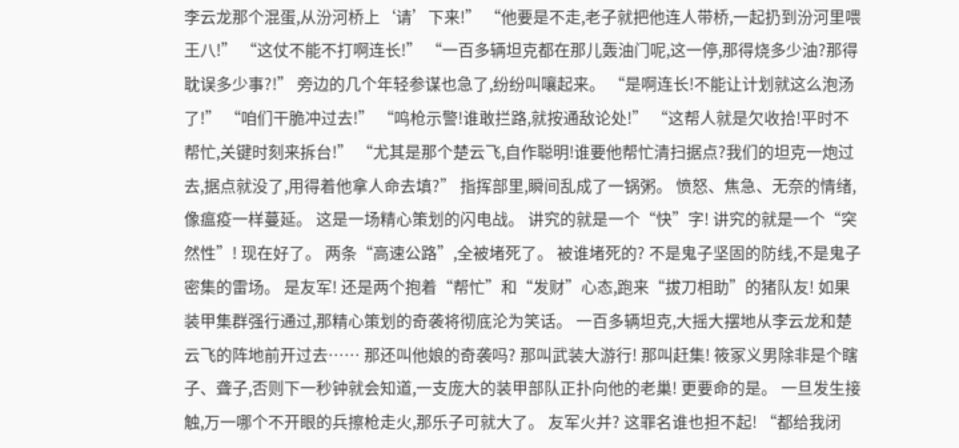李云龙那个混蛋,从汾河桥上‘请’下来!” “他要是不走,老子就把他连人带桥,一起扔到汾河里喂王八!” “这仗不能不打啊连长!” “一百多辆坦克都在那儿轰油门呢,这一停,那得烧多少油?那得耽误多少事?!” 旁边的几个年轻参谋也急了,纷纷叫嚷起来。 “是啊连长!不能让计划就这么泡汤了!” “咱们干脆冲过去!” “鸣枪示警!谁敢拦路,就按通敌论处!” “这帮人就是欠收拾!平时不帮忙,关键时刻来拆台!” “尤其是那个楚云飞,自作聪明!谁要他帮忙清扫据点?我们的坦克一炮过去,据点就没了,用得着他拿人命去填?” 指挥部里,瞬间乱成了一锅粥。 愤怒、焦急、无奈的情绪,像瘟疫一样蔓延。 这是一场精心策划的闪电战。 讲究的就是一个“快”字! 讲究的就是一个“突然性”! 现在好了。 两条“高速公路”,全被堵死了。 被谁堵死的? 不是鬼子坚固的防线,不是鬼子密集的雷场。 是友军! 还是两个抱着“帮忙”和“发财”心态,跑来“拔刀相助”的猪队友! 如果装甲集群强行通过,那精心策划的奇袭将彻底沦为笑话。 一百多辆坦克,大摇大摆地从李云龙和楚云飞的阵地前开过去…… 那还叫他娘的奇袭吗? 那叫武装大游行! 那叫赶集! 筱冢义男除非是个瞎子、聋子,否则下一秒钟就会知道,一支庞大的装甲部队正扑向他的老巢! 更要命的是。 一旦发生接触,万一哪个不开眼的兵擦枪走火,那乐子可就大了。 友军火并? 这罪名谁也担不起! “都给我闭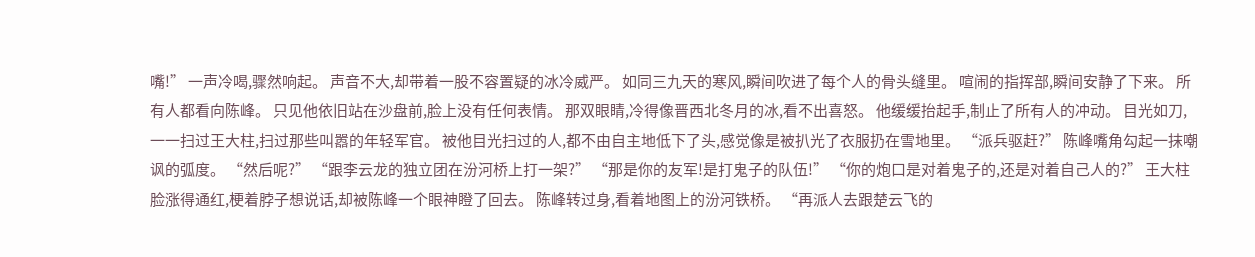嘴!” 一声冷喝,骤然响起。 声音不大,却带着一股不容置疑的冰冷威严。 如同三九天的寒风,瞬间吹进了每个人的骨头缝里。 喧闹的指挥部,瞬间安静了下来。 所有人都看向陈峰。 只见他依旧站在沙盘前,脸上没有任何表情。 那双眼睛,冷得像晋西北冬月的冰,看不出喜怒。 他缓缓抬起手,制止了所有人的冲动。 目光如刀,一一扫过王大柱,扫过那些叫嚣的年轻军官。 被他目光扫过的人,都不由自主地低下了头,感觉像是被扒光了衣服扔在雪地里。 “派兵驱赶?” 陈峰嘴角勾起一抹嘲讽的弧度。 “然后呢?” “跟李云龙的独立团在汾河桥上打一架?” “那是你的友军!是打鬼子的队伍!” “你的炮口是对着鬼子的,还是对着自己人的?” 王大柱脸涨得通红,梗着脖子想说话,却被陈峰一个眼神瞪了回去。 陈峰转过身,看着地图上的汾河铁桥。 “再派人去跟楚云飞的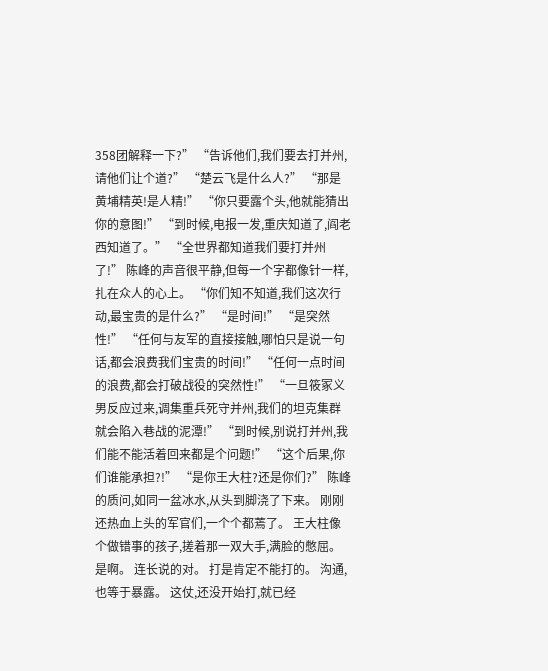358团解释一下?” “告诉他们,我们要去打并州,请他们让个道?” “楚云飞是什么人?” “那是黄埔精英!是人精!” “你只要露个头,他就能猜出你的意图!” “到时候,电报一发,重庆知道了,阎老西知道了。” “全世界都知道我们要打并州了!” 陈峰的声音很平静,但每一个字都像针一样,扎在众人的心上。 “你们知不知道,我们这次行动,最宝贵的是什么?” “是时间!” “是突然性!” “任何与友军的直接接触,哪怕只是说一句话,都会浪费我们宝贵的时间!” “任何一点时间的浪费,都会打破战役的突然性!” “一旦筱冢义男反应过来,调集重兵死守并州,我们的坦克集群就会陷入巷战的泥潭!” “到时候,别说打并州,我们能不能活着回来都是个问题!” “这个后果,你们谁能承担?!” “是你王大柱?还是你们?” 陈峰的质问,如同一盆冰水,从头到脚浇了下来。 刚刚还热血上头的军官们,一个个都蔫了。 王大柱像个做错事的孩子,搓着那一双大手,满脸的憋屈。 是啊。 连长说的对。 打是肯定不能打的。 沟通,也等于暴露。 这仗,还没开始打,就已经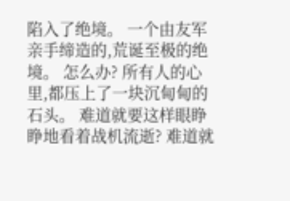陷入了绝境。 一个由友军亲手缔造的,荒诞至极的绝境。 怎么办? 所有人的心里,都压上了一块沉甸甸的石头。 难道就要这样眼睁睁地看着战机流逝? 难道就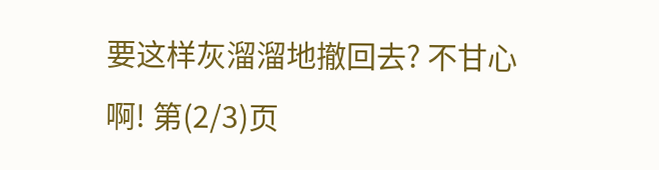要这样灰溜溜地撤回去? 不甘心啊! 第(2/3)页